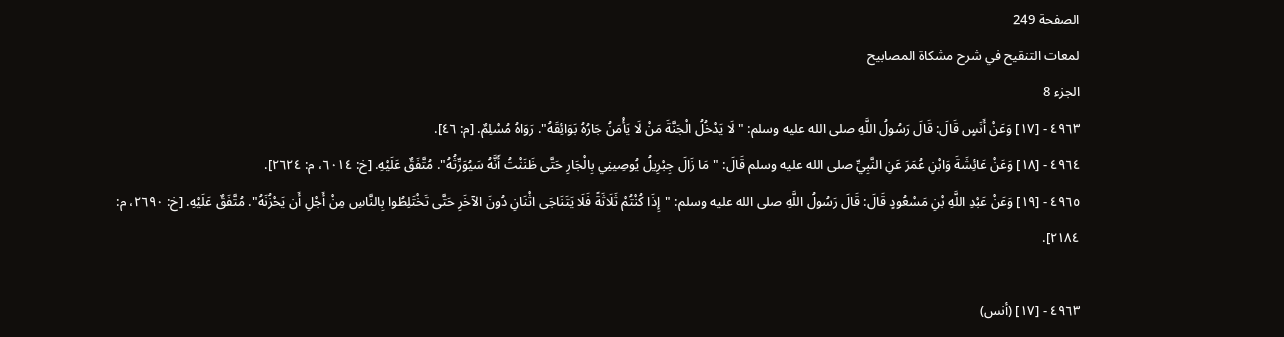الصفحة 249
لمعات التنقيح في شرح مشكاة المصابيح
الجزء 8
٤٩٦٣ - [١٧] وَعَنْ أَنَسٍ قَالَ: قَالَ رَسُولُ اللَّهِ صلى الله عليه وسلم: "لَا يَدْخُلُ الْجَنَّةَ مَنْ لَا يَأْمَنُ جَارُهُ بَوَائِقَهُ". رَوَاهُ مُسْلِمٌ. [م: ٤٦].
٤٩٦٤ - [١٨] وَعَنْ عَائِشَةَ وَابْنِ عُمَرَ عَنِ النَّبِيِّ صلى الله عليه وسلم قَالَ: "مَا زَالَ جِبْرِيلُ يُوصِينِي بِالْجَارِ حَتَّى ظَنَنْتُ أَنَّهُ سَيُوَرِّثُهُ". مُتَّفَقٌ عَلَيْهِ. [خ: ٦٠١٤، م: ٢٦٢٤].
٤٩٦٥ - [١٩] وَعَنْ عَبْدِ اللَّهِ بْنِ مَسْعُودٍ قَالَ: قَالَ رَسُولُ اللَّهِ صلى الله عليه وسلم: "إِذَا كُنْتُمْ ثَلَاثَةً فَلَا يَتَنَاجَى اثْنَانِ دُونَ الآخَرِ حَتَّى تَخْتَلِطُوا بِالنَّاسِ مِنْ أَجْلِ أَن يَحْزُنَهُ". مُتَّفَقٌ عَلَيْهِ. [خ: ٢٦٩٠، م: ٢١٨٤].

٤٩٦٣ - [١٧] (أنس)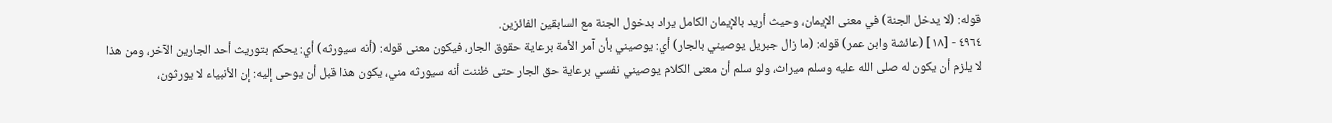قوله: (لا يدخل الجنة) في معنى الإيمان، وحيث أريد بالإيمان الكامل يراد بدخول الجنة مع السابقين الفائزين.
٤٩٦٤ - [١٨] (عائشة وابن عمر) قوله: (ما زال جبريل يوصيني بالجار) أي: يوصيني بأن آمر الأمة برعاية حقوق الجار، فيكون معنى قوله: (أنه سيورثه) أي: يحكم بتوريث أحد الجارين الآخر، ومن هذا لا يلزم أن يكون له صلى الله عليه وسلم ميراث، ولو سلم أن معنى الكلام يوصيني نفسي برعاية حق الجار حتى ظننت أنه سيورثه مني، يكون هذا قبل أن يوحى إليه: إن الأنبياء لا يورثون،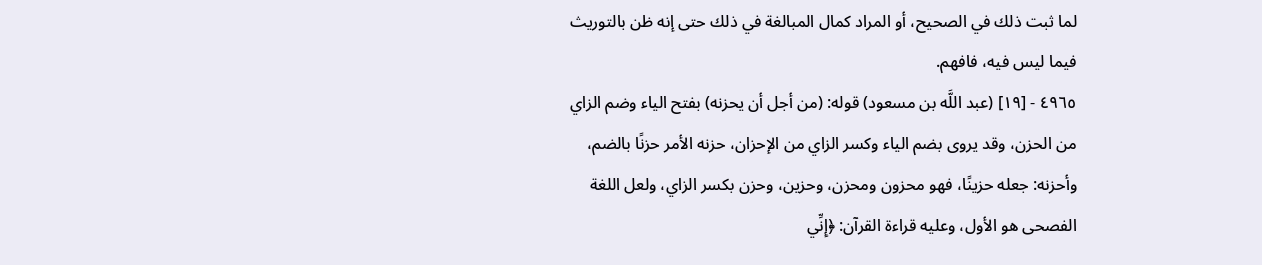لما ثبت ذلك في الصحيح، أو المراد كمال المبالغة في ذلك حتى إنه ظن بالتوريث فيما ليس فيه، فافهم.
٤٩٦٥ - [١٩] (عبد اللَّه بن مسعود) قوله: (من أجل أن يحزنه) بفتح الياء وضم الزاي من الحزن، وقد يروى بضم الياء وكسر الزاي من الإحزان، حزنه الأمر حزنًا بالضم، وأحزنه: جعله حزينًا، فهو محزون ومحزن، وحزين، وحزن بكسر الزاي، ولعل اللغة الفصحى هو الأول، وعليه قراءة القرآن: ﴿إِنِّي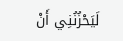لَيَحْزُنُنِي أَنْ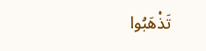تَذْهَبُوا